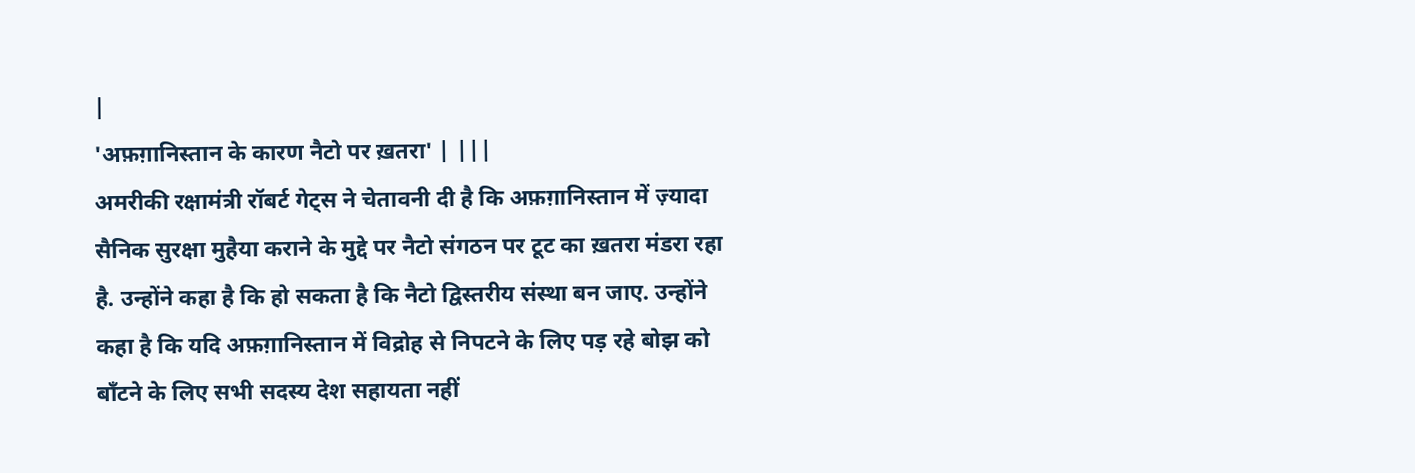|
'अफ़ग़ानिस्तान के कारण नैटो पर ख़तरा' | |||
अमरीकी रक्षामंत्री रॉबर्ट गेट्स ने चेतावनी दी है कि अफ़ग़ानिस्तान में ज़्यादा सैनिक सुरक्षा मुहैया कराने के मुद्दे पर नैटो संगठन पर टूट का ख़तरा मंडरा रहा है. उन्होंने कहा है कि हो सकता है कि नैटो द्विस्तरीय संस्था बन जाए. उन्होंने कहा है कि यदि अफ़ग़ानिस्तान में विद्रोह से निपटने के लिए पड़ रहे बोझ को बाँटने के लिए सभी सदस्य देश सहायता नहीं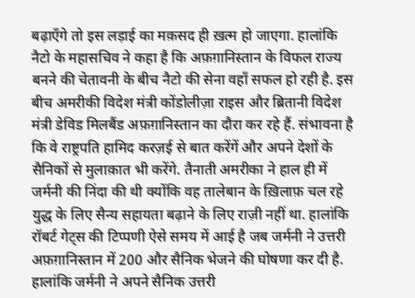बढ़ाएँगे तो इस लड़ाई का मक़सद ही ख़त्म हो जाएगा. हालांकि नैटो के महासचिव ने कहा है कि अफ़ग़ानिस्तान के विफल राज्य बनने की चेतावनी के बीच नैटो की सेना वहाँ सफल हो रही है. इस बीच अमरीकी विदेश मंत्री कोंडोलीज़ा राइस और ब्रितानी विदेश मंत्री डेविड मिलबैंड अफ़ग़ानिस्तान का दौरा कर रहे हैं. संभावना है कि वे राष्ट्रपति हामिद करज़ई से बात करेंगें और अपने देशों के सैनिकों से मुलाक़ात भी करेंगे. तैनाती अमरीका ने हाल ही में जर्मनी की निंदा की थी क्योंकि वह तालेबान के ख़िलाफ़ चल रहे युद्ध के लिए सैन्य सहायता बढ़ाने के लिए राज़ी नहीं था. हालांकि रॉबर्ट गेट्स की टिप्पणी ऐसे समय में आई है जब जर्मनी ने उत्तरी अफ़ग़ानिस्तान में 200 और सैनिक भेजने की घोषणा कर दी है. हालांकि जर्मनी ने अपने सैनिक उत्तरी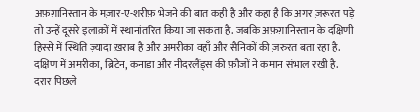अफ़ग़ानिस्तान के मज़ार-ए-शरीफ़ भेजने की बात कही है और कहा है कि अगर ज़रूरत पड़े तो उन्हें दूसरे इलाक़ों में स्थानांतरित किया जा सकता है. जबकि अफ़ग़ानिस्तान के दक्षिणी हिस्से में स्थिति ज़्यादा ख़राब है और अमरीका वहाँ और सैनिकों की ज़रुरत बता रहा है. दक्षिण में अमरीका, ब्रिटेन, कनाडा और नीदरलैंड्स की फ़ौजों ने कमान संभाल रखी है. दरार पिछले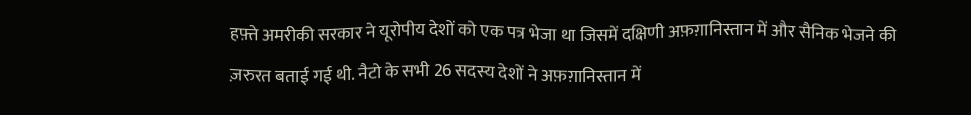हफ़्ते अमरीकी सरकार ने यूरोपीय देशों को एक पत्र भेजा था जिसमें दक्षिणी अफ़ग़ानिस्तान में और सैनिक भेजने की ज़रुरत बताई गई थी. नैटो के सभी 26 सदस्य देशों ने अफ़ग़ानिस्तान में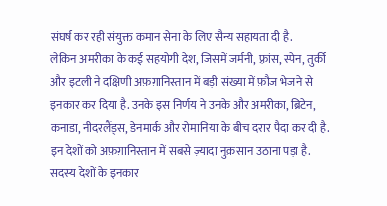संघर्ष कर रही संयुक्त कमान सेना के लिए सैन्य सहायता दी है.
लेकिन अमरीका के कई सहयोगी देश, जिसमें जर्मनी, फ़्रांस, स्पेन, तुर्की और इटली ने दक्षिणी अफ़ग़ानिस्तान में बड़ी संख्या में फ़ौज भेजने से इनकार कर दिया है. उनके इस निर्णय ने उनके और अमरीका, ब्रिटेन, कनाडा, नीदरलैंड्स, डेनमार्क और रोमानिया के बीच दरार पैदा कर दी है. इन देशों को अफ़ग़ानिस्तान में सबसे ज़्यादा नुक़सान उठाना पड़ा है. सदस्य देशों के इनकार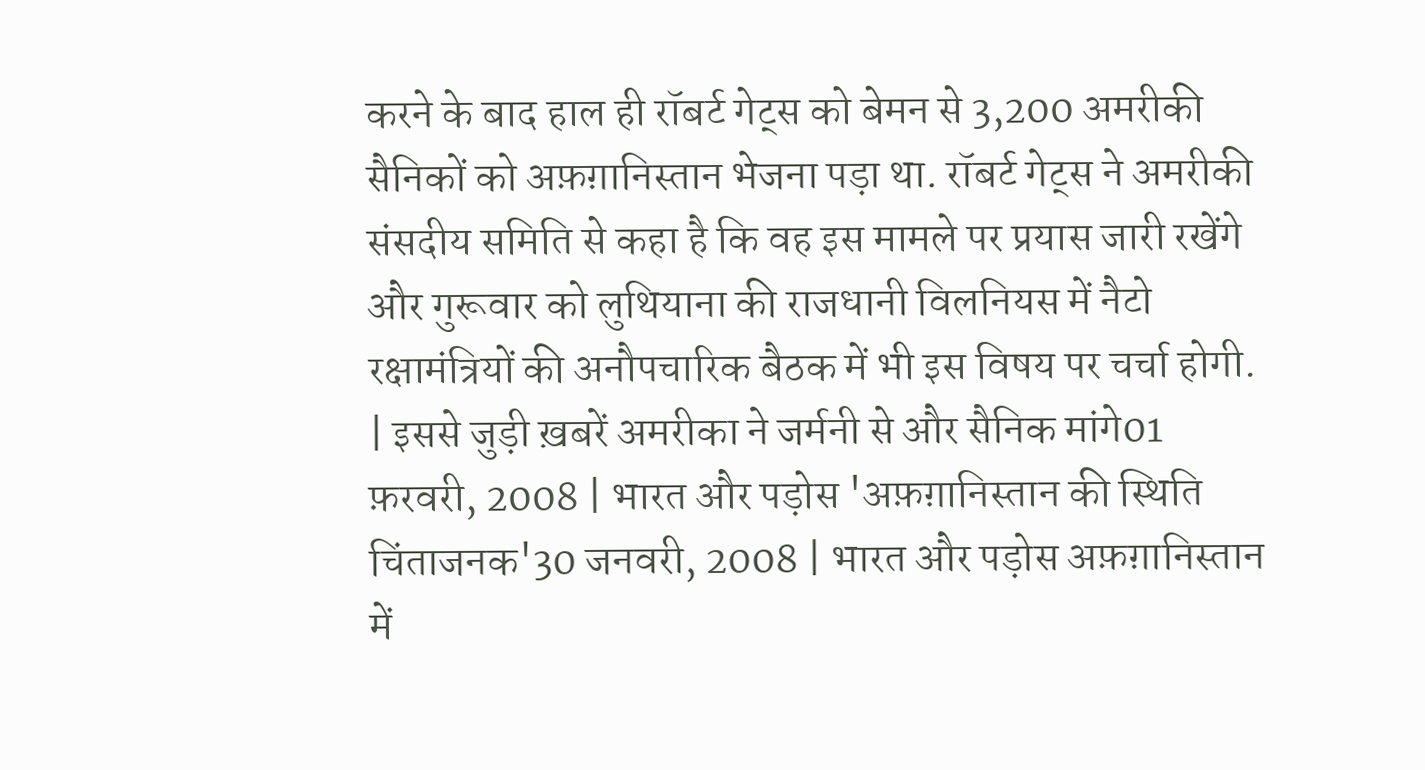करने के बाद हाल ही रॉबर्ट गेट्स को बेमन से 3,200 अमरीकी सैनिकों को अफ़ग़ानिस्तान भेजना पड़ा था. रॉबर्ट गेट्स ने अमरीकी संसदीय समिति से कहा है कि वह इस मामले पर प्रयास जारी रखेंगे और गुरूवार को लुथियाना की राजधानी विलनियस में नैटो रक्षामंत्रियों की अनौपचारिक बैठक में भी इस विषय पर चर्चा होगी. | इससे जुड़ी ख़बरें अमरीका ने जर्मनी से और सैनिक मांगे01 फ़रवरी, 2008 | भारत और पड़ोस 'अफ़ग़ानिस्तान की स्थिति चिंताजनक'30 जनवरी, 2008 | भारत और पड़ोस अफ़ग़ानिस्तान में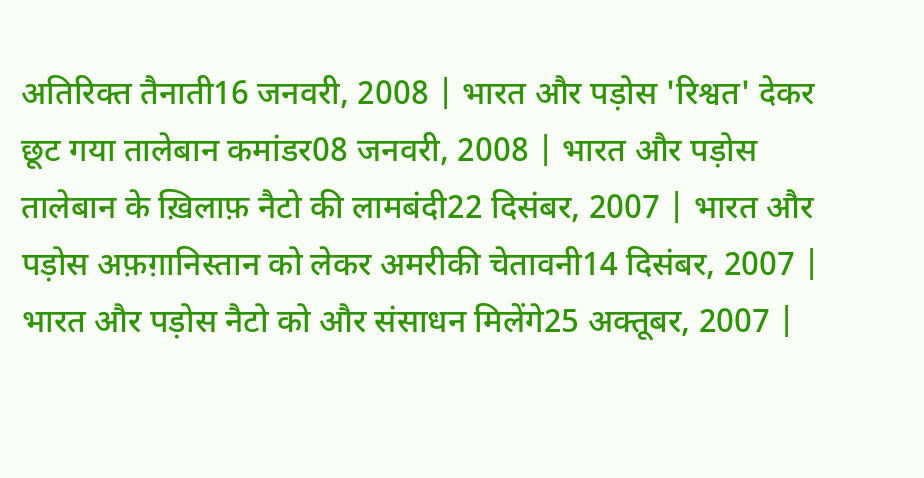अतिरिक्त तैनाती16 जनवरी, 2008 | भारत और पड़ोस 'रिश्वत' देकर छूट गया तालेबान कमांडर08 जनवरी, 2008 | भारत और पड़ोस तालेबान के ख़िलाफ़ नैटो की लामबंदी22 दिसंबर, 2007 | भारत और पड़ोस अफ़ग़ानिस्तान को लेकर अमरीकी चेतावनी14 दिसंबर, 2007 | भारत और पड़ोस नैटो को और संसाधन मिलेंगे25 अक्तूबर, 2007 |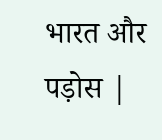भारत और पड़ोस |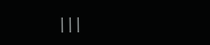|||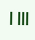| |||